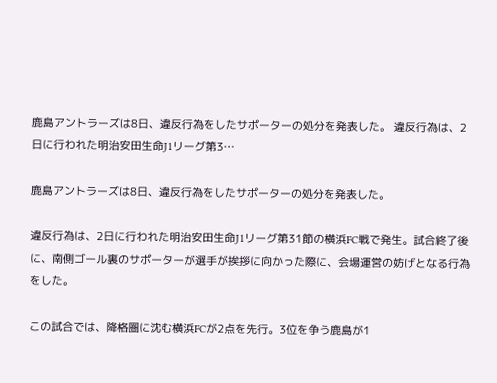鹿島アントラーズは8日、違反行為をしたサポーターの処分を発表した。 違反行為は、2日に行われた明治安田生命J1リーグ第3…

鹿島アントラーズは8日、違反行為をしたサポーターの処分を発表した。

違反行為は、2日に行われた明治安田生命J1リーグ第31節の横浜FC戦で発生。試合終了後に、南側ゴール裏のサポーターが選手が挨拶に向かった際に、会場運営の妨げとなる行為をした。

この試合では、降格圏に沈む横浜FCが2点を先行。3位を争う鹿島が1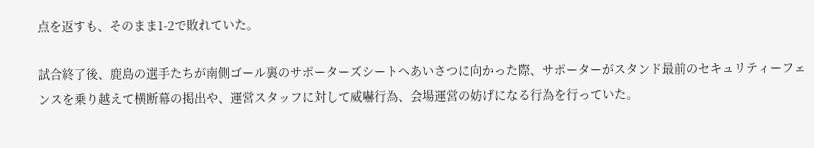点を返すも、そのまま1-2で敗れていた。

試合終了後、鹿島の選手たちが南側ゴール裏のサポーターズシートへあいさつに向かった際、サポーターがスタンド最前のセキュリティーフェンスを乗り越えて横断幕の掲出や、運営スタッフに対して威嚇行為、会場運営の妨げになる行為を行っていた。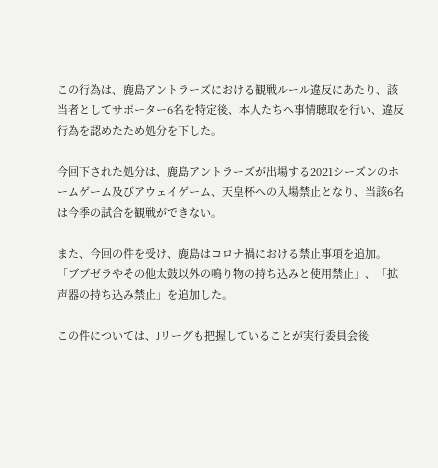この行為は、鹿島アントラーズにおける観戦ルール違反にあたり、該当者としてサポーター6名を特定後、本人たちへ事情聴取を行い、違反行為を認めたため処分を下した。

今回下された処分は、鹿島アントラーズが出場する2021シーズンのホームゲーム及びアウェイゲーム、天皇杯への入場禁止となり、当該6名は今季の試合を観戦ができない。

また、今回の件を受け、鹿島はコロナ禍における禁止事項を追加。「ブブゼラやその他太鼓以外の鳴り物の持ち込みと使用禁止」、「拡声器の持ち込み禁止」を追加した。

この件については、Jリーグも把握していることが実行委員会後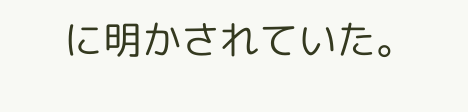に明かされていた。